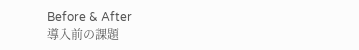Before & After
導入前の課題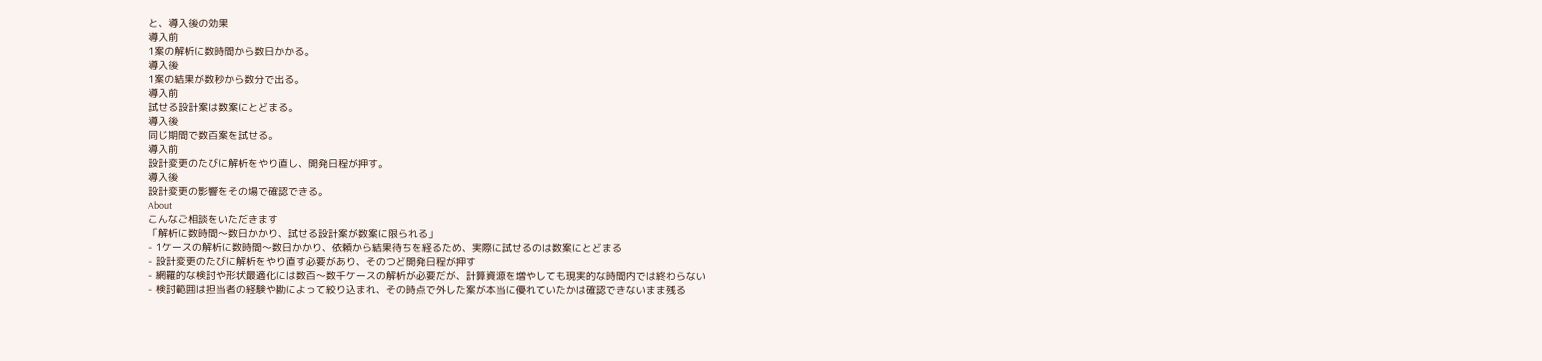と、導入後の効果
導入前
1案の解析に数時間から数日かかる。
導入後
1案の結果が数秒から数分で出る。
導入前
試せる設計案は数案にとどまる。
導入後
同じ期間で数百案を試せる。
導入前
設計変更のたびに解析をやり直し、開発日程が押す。
導入後
設計変更の影響をその場で確認できる。
About
こんなご相談をいただきます
「解析に数時間〜数日かかり、試せる設計案が数案に限られる」
- 1ケースの解析に数時間〜数日かかり、依頼から結果待ちを経るため、実際に試せるのは数案にとどまる
- 設計変更のたびに解析をやり直す必要があり、そのつど開発日程が押す
- 網羅的な検討や形状最適化には数百〜数千ケースの解析が必要だが、計算資源を増やしても現実的な時間内では終わらない
- 検討範囲は担当者の経験や勘によって絞り込まれ、その時点で外した案が本当に優れていたかは確認できないまま残る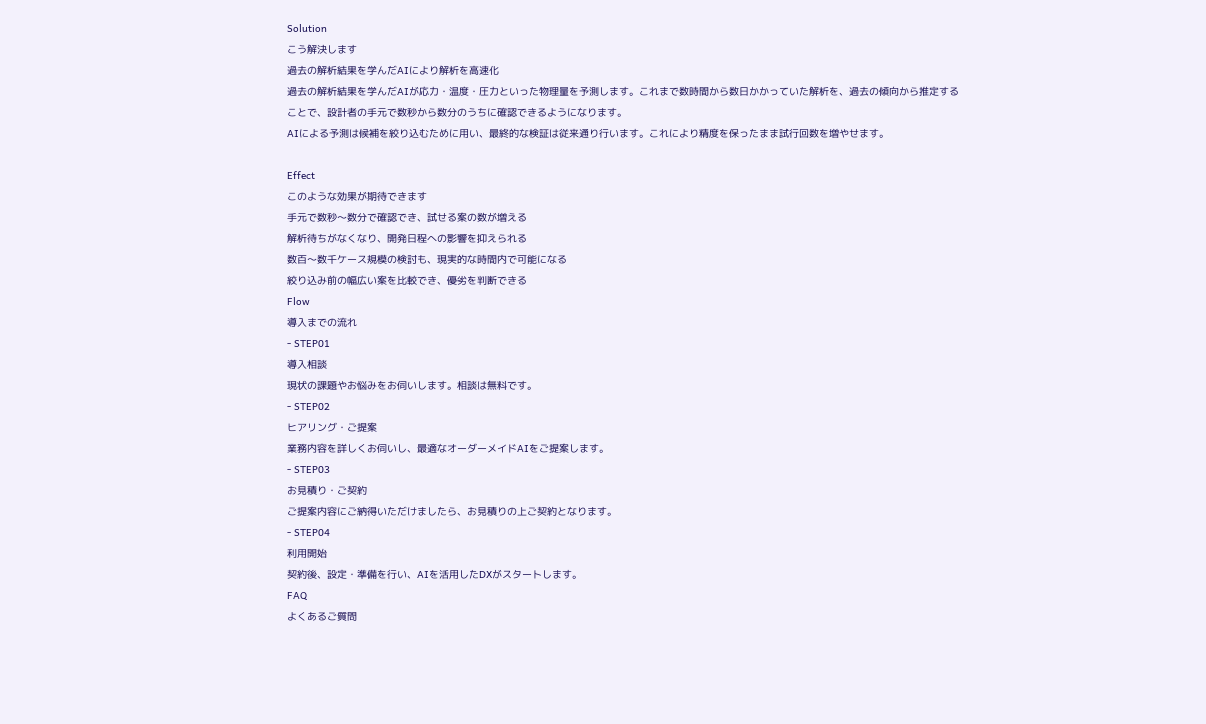Solution
こう解決します
過去の解析結果を学んだAIにより解析を高速化
過去の解析結果を学んだAIが応力・温度・圧力といった物理量を予測します。これまで数時間から数日かかっていた解析を、過去の傾向から推定することで、設計者の手元で数秒から数分のうちに確認できるようになります。
AIによる予測は候補を絞り込むために用い、最終的な検証は従来通り行います。これにより精度を保ったまま試行回数を増やせます。

Effect
このような効果が期待できます
手元で数秒〜数分で確認でき、試せる案の数が増える
解析待ちがなくなり、開発日程への影響を抑えられる
数百〜数千ケース規模の検討も、現実的な時間内で可能になる
絞り込み前の幅広い案を比較でき、優劣を判断できる
Flow
導入までの流れ
- STEP01
導入相談
現状の課題やお悩みをお伺いします。相談は無料です。
- STEP02
ヒアリング・ご提案
業務内容を詳しくお伺いし、最適なオーダーメイドAIをご提案します。
- STEP03
お見積り・ご契約
ご提案内容にご納得いただけましたら、お見積りの上ご契約となります。
- STEP04
利用開始
契約後、設定・準備を行い、AIを活用したDXがスタートします。
FAQ
よくあるご質問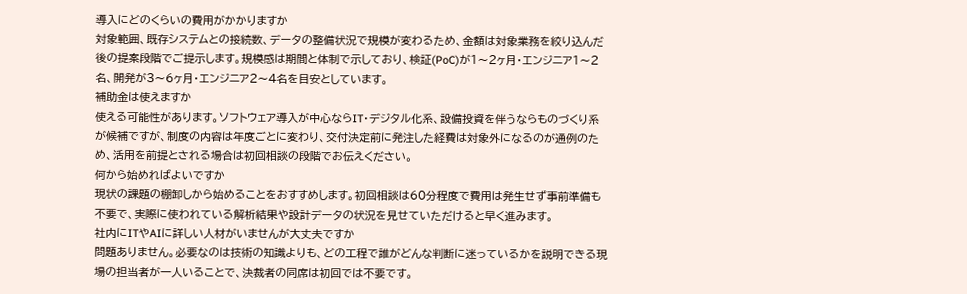導入にどのくらいの費用がかかりますか
対象範囲、既存システムとの接続数、データの整備状況で規模が変わるため、金額は対象業務を絞り込んだ後の提案段階でご提示します。規模感は期間と体制で示しており、検証(PoC)が1〜2ヶ月・エンジニア1〜2名、開発が3〜6ヶ月・エンジニア2〜4名を目安としています。
補助金は使えますか
使える可能性があります。ソフトウェア導入が中心ならIT・デジタル化系、設備投資を伴うならものづくり系が候補ですが、制度の内容は年度ごとに変わり、交付決定前に発注した経費は対象外になるのが通例のため、活用を前提とされる場合は初回相談の段階でお伝えください。
何から始めればよいですか
現状の課題の棚卸しから始めることをおすすめします。初回相談は60分程度で費用は発生せず事前準備も不要で、実際に使われている解析結果や設計データの状況を見せていただけると早く進みます。
社内にITやAIに詳しい人材がいませんが大丈夫ですか
問題ありません。必要なのは技術の知識よりも、どの工程で誰がどんな判断に迷っているかを説明できる現場の担当者が一人いることで、決裁者の同席は初回では不要です。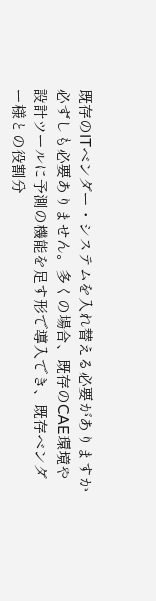既存のITベンダー・システムを入れ替える必要がありますか
必ずしも必要ありません。多くの場合、既存のCAE環境や設計ツールに予測の機能を足す形で導入でき、既存ベンダー様との役割分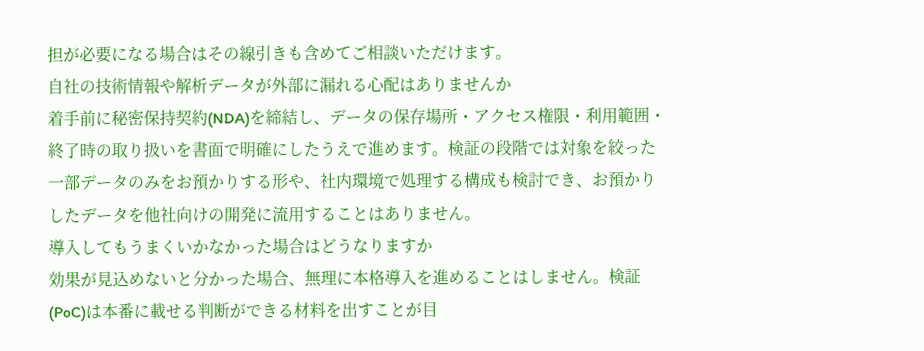担が必要になる場合はその線引きも含めてご相談いただけます。
自社の技術情報や解析データが外部に漏れる心配はありませんか
着手前に秘密保持契約(NDA)を締結し、データの保存場所・アクセス権限・利用範囲・終了時の取り扱いを書面で明確にしたうえで進めます。検証の段階では対象を絞った一部データのみをお預かりする形や、社内環境で処理する構成も検討でき、お預かりしたデータを他社向けの開発に流用することはありません。
導入してもうまくいかなかった場合はどうなりますか
効果が見込めないと分かった場合、無理に本格導入を進めることはしません。検証(PoC)は本番に載せる判断ができる材料を出すことが目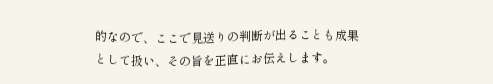的なので、ここで見送りの判断が出ることも成果として扱い、その旨を正直にお伝えします。